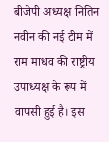बीजेपी अध्यक्ष नितिन नवीन की नई टीम में राम माधव की राष्ट्रीय उपाध्यक्ष के रूप में वापसी हुई है। इस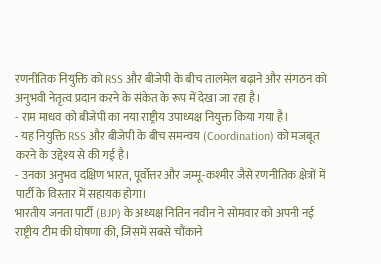रणनीतिक नियुक्ति को RSS और बीजेपी के बीच तालमेल बढ़ाने और संगठन को अनुभवी नेतृत्व प्रदान करने के संकेत के रूप में देखा जा रहा है।
- राम माधव को बीजेपी का नया राष्ट्रीय उपाध्यक्ष नियुक्त किया गया है।
- यह नियुक्ति RSS और बीजेपी के बीच समन्वय (Coordination) को मजबूत करने के उद्देश्य से की गई है।
- उनका अनुभव दक्षिण भारत, पूर्वोत्तर और जम्मू-कश्मीर जैसे रणनीतिक क्षेत्रों में पार्टी के विस्तार में सहायक होगा।
भारतीय जनता पार्टी (BJP) के अध्यक्ष नितिन नवीन ने सोमवार को अपनी नई राष्ट्रीय टीम की घोषणा की, जिसमें सबसे चौंकाने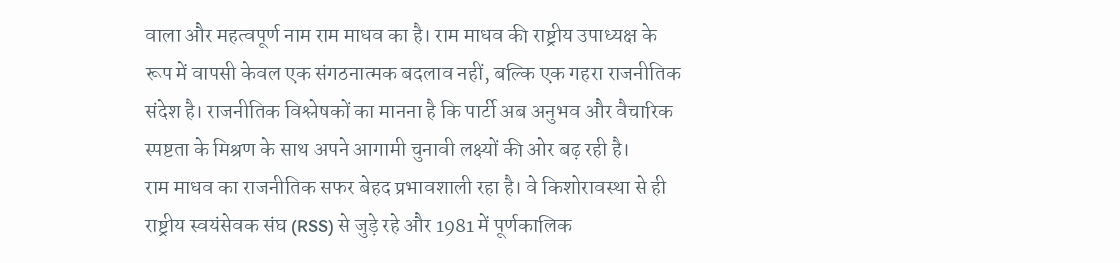वाला और महत्वपूर्ण नाम राम माधव का है। राम माधव की राष्ट्रीय उपाध्यक्ष के रूप में वापसी केवल एक संगठनात्मक बदलाव नहीं, बल्कि एक गहरा राजनीतिक संदेश है। राजनीतिक विश्लेषकों का मानना है कि पार्टी अब अनुभव और वैचारिक स्पष्टता के मिश्रण के साथ अपने आगामी चुनावी लक्ष्यों की ओर बढ़ रही है।
राम माधव का राजनीतिक सफर बेहद प्रभावशाली रहा है। वे किशोरावस्था से ही राष्ट्रीय स्वयंसेवक संघ (RSS) से जुड़े रहे और 1981 में पूर्णकालिक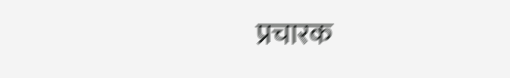प्रचारक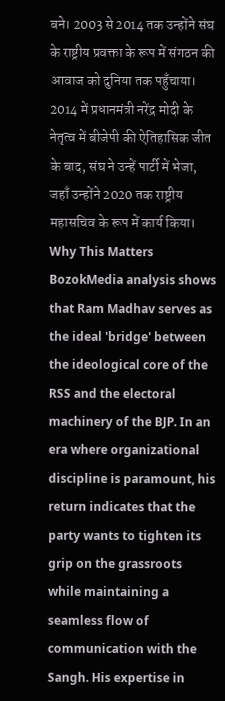बने। 2003 से 2014 तक उन्होंने संघ के राष्ट्रीय प्रवक्ता के रूप में संगठन की आवाज को दुनिया तक पहुँचाया। 2014 में प्रधानमंत्री नरेंद्र मोदी के नेतृत्व में बीजेपी की ऐतिहासिक जीत के बाद, संघ ने उन्हें पार्टी में भेजा, जहाँ उन्होंने 2020 तक राष्ट्रीय महासचिव के रूप में कार्य किया।
Why This Matters
BozokMedia analysis shows that Ram Madhav serves as the ideal 'bridge' between the ideological core of the RSS and the electoral machinery of the BJP. In an era where organizational discipline is paramount, his return indicates that the party wants to tighten its grip on the grassroots while maintaining a seamless flow of communication with the Sangh. His expertise in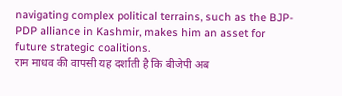navigating complex political terrains, such as the BJP-PDP alliance in Kashmir, makes him an asset for future strategic coalitions.
राम माधव की वापसी यह दर्शाती है कि बीजेपी अब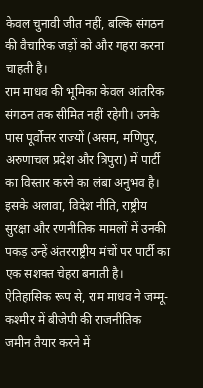केवल चुनावी जीत नहीं, बल्कि संगठन की वैचारिक जड़ों को और गहरा करना चाहती है।
राम माधव की भूमिका केवल आंतरिक संगठन तक सीमित नहीं रहेगी। उनके पास पूर्वोत्तर राज्यों (असम, मणिपुर, अरुणाचल प्रदेश और त्रिपुरा) में पार्टी का विस्तार करने का लंबा अनुभव है। इसके अलावा, विदेश नीति, राष्ट्रीय सुरक्षा और रणनीतिक मामलों में उनकी पकड़ उन्हें अंतरराष्ट्रीय मंचों पर पार्टी का एक सशक्त चेहरा बनाती है।
ऐतिहासिक रूप से, राम माधव ने जम्मू-कश्मीर में बीजेपी की राजनीतिक जमीन तैयार करने में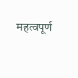महत्वपूर्ण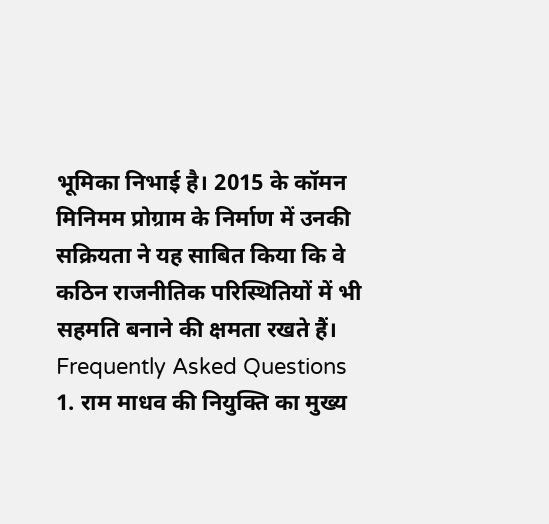भूमिका निभाई है। 2015 के कॉमन मिनिमम प्रोग्राम के निर्माण में उनकी सक्रियता ने यह साबित किया कि वे कठिन राजनीतिक परिस्थितियों में भी सहमति बनाने की क्षमता रखते हैं।
Frequently Asked Questions
1. राम माधव की नियुक्ति का मुख्य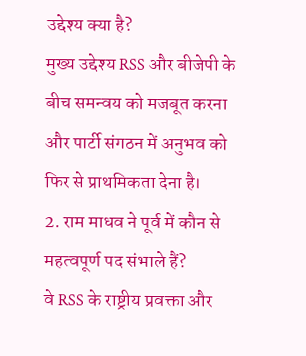उद्देश्य क्या है?
मुख्य उद्देश्य RSS और बीजेपी के बीच समन्वय को मजबूत करना और पार्टी संगठन में अनुभव को फिर से प्राथमिकता देना है।
2. राम माधव ने पूर्व में कौन से महत्वपूर्ण पद संभाले हैं?
वे RSS के राष्ट्रीय प्रवक्ता और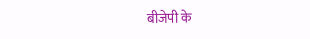बीजेपी के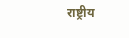राष्ट्रीय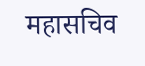महासचिव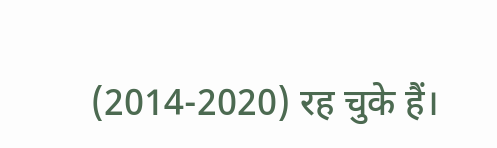(2014-2020) रह चुके हैं।